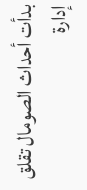بدأت أحداث الصومال تقلق إدارة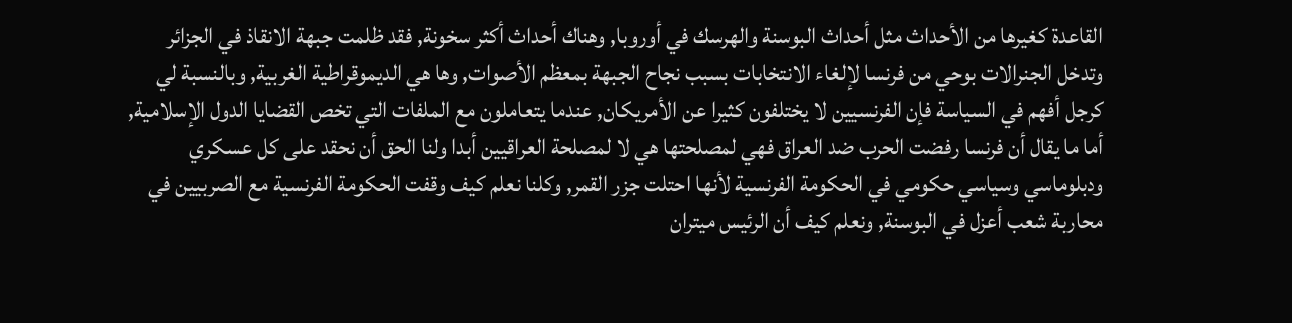القاعدة كغيرها من الأحداث مثل أحداث البوسنة والهرسك في أوروبا, وهناك أحداث أكثر سخونة, فقد ظلمت جبهة الانقاذ في الجزائر وتدخل الجنرالات بوحي من فرنسا لإلغاء الانتخابات بسبب نجاح الجبهة بمعظم الأصوات, وها هي الديموقراطية الغربية, وبالنسبة لي كرجل أفهم في السياسة فإن الفرنسيين لا يختلفون كثيرا عن الأمريكان, عندما يتعاملون مع الملفات التي تخص القضايا الدول الإسلامية, أما ما يقال أن فرنسا رفضت الحرب ضد العراق فهي لمصلحتها هي لا لمصلحة العراقيين أبدا ولنا الحق أن نحقد على كل عسكري ودبلوماسي وسياسي حكومي في الحكومة الفرنسية لأنها احتلت جزر القمر, وكلنا نعلم كيف وقفت الحكومة الفرنسية مع الصربيين في محاربة شعب أعزل في البوسنة, ونعلم كيف أن الرئيس ميتران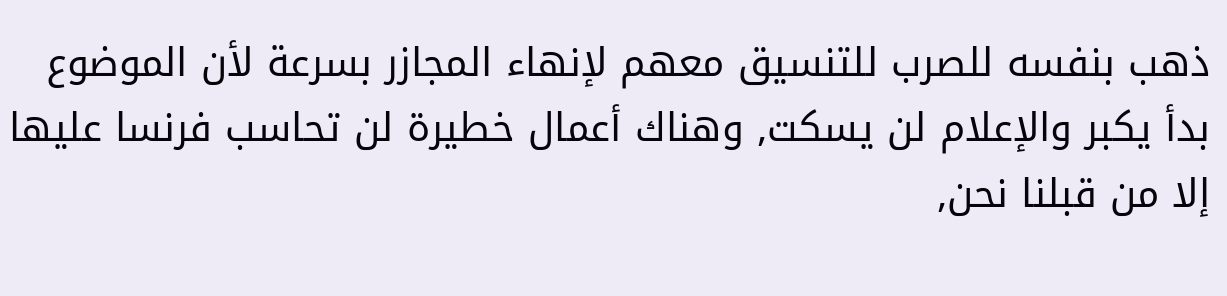ذهب بنفسه للصرب للتنسيق معهم لإنهاء المجازر بسرعة لأن الموضوع بدأ يكبر والإعلام لن يسكت, وهناك أعمال خطيرة لن تحاسب فرنسا عليها إلا من قبلنا نحن,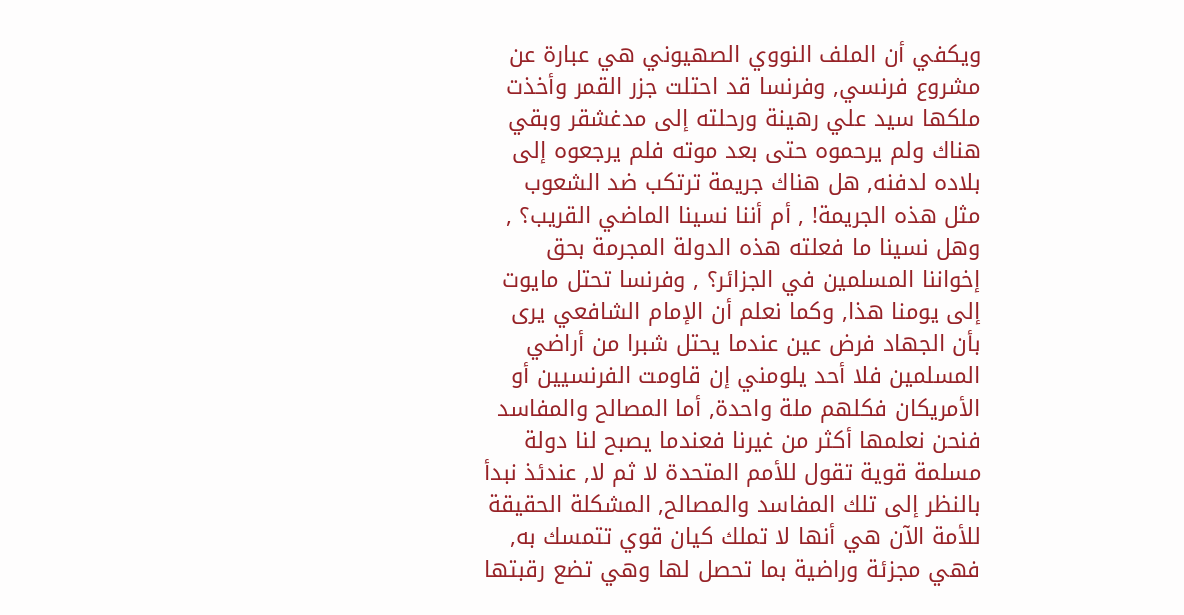ويكفي أن الملف النووي الصهيوني هي عبارة عن مشروع فرنسي, وفرنسا قد احتلت جزر القمر وأخذت ملكها سيد علي رهينة ورحلته إلى مدغشقر وبقي هناك ولم يرحموه حتى بعد موته فلم يرجعوه إلى بلاده لدفنه, هل هناك جريمة ترتكب ضد الشعوب مثل هذه الجريمة! , أم أننا نسينا الماضي القريب؟ , وهل نسينا ما فعلته هذه الدولة المجرمة بحق إخواننا المسلمين في الجزائر؟ , وفرنسا تحتل مايوت إلى يومنا هذا, وكما نعلم أن الإمام الشافعي يرى بأن الجهاد فرض عين عندما يحتل شبرا من أراضي المسلمين فلا أحد يلومني إن قاومت الفرنسيين أو الأمريكان فكلهم ملة واحدة, أما المصالح والمفاسد فنحن نعلمها أكثر من غيرنا فعندما يصبح لنا دولة مسلمة قوية تقول للأمم المتحدة لا ثم لا, عندئذ نبدأ بالنظر إلى تلك المفاسد والمصالح, المشكلة الحقيقة للأمة الآن هي أنها لا تملك كيان قوي تتمسك به, فهي مجزئة وراضية بما تحصل لها وهي تضع رقبتها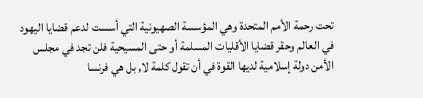تحت رحمة الأمم المتحدة وهي المؤسسة الصهيونية التي أسست لدعم قضايا اليهود في العالم وحقر قضايا الأقليات المسلمة أو حتى المسيحية فلن تجد في مجلس الأمن دولة إسلامية لديها القوة في أن تقول كلمة لا, بل هي فرنسا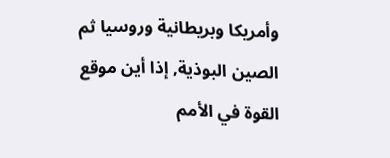وأمريكا وبريطانية وروسيا ثم الصين البوذية, إذا أين موقع القوة في الأمم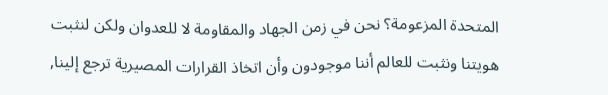المتحدة المزعومة؟ نحن في زمن الجهاد والمقاومة لا للعدوان ولكن لنثبت هويتنا ونثبت للعالم أننا موجودون وأن اتخاذ القرارات المصيرية ترجع إلينا,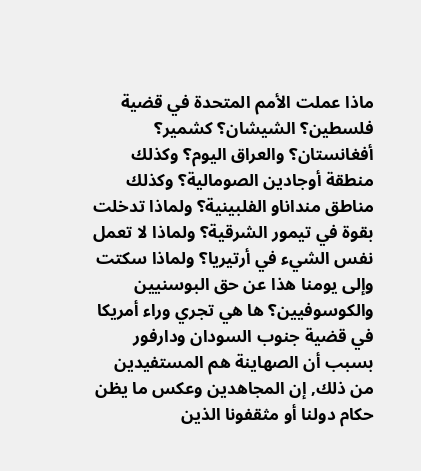ماذا عملت الأمم المتحدة في قضية فلسطين؟ الشيشان؟ كشمير؟ أفغانستان؟ والعراق اليوم؟ وكذلك منطقة أوجادين الصومالية؟ وكذلك مناطق منداناو الفلبينية؟ ولماذا تدخلت بقوة في تيمور الشرقية؟ ولماذا لا تعمل نفس الشيء في أرتيريا؟ ولماذا سكتت وإلى يومنا هذا عن حق البوسنيين والكوسوفيين؟ ها هي تجري وراء أمريكا في قضية جنوب السودان ودارفور بسبب أن الصهاينة هم المستفيدين من ذلك, إن المجاهدين وعكس ما يظن حكام دولنا أو مثقفونا الذين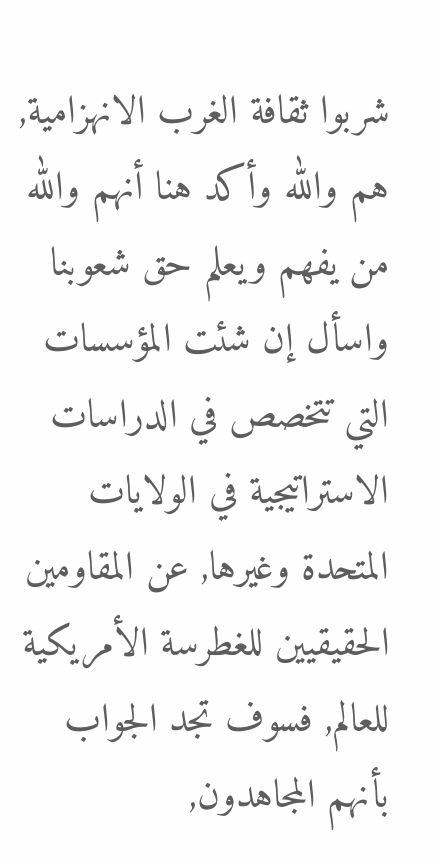شربوا ثقافة الغرب الانهزامية, هم والله وأكد هنا أنهم والله من يفهم ويعلم حق شعوبنا واسأل إن شئت المؤسسات التي تتخصص في الدراسات الاستراتيجية في الولايات المتحدة وغيرها, عن المقاومين الحقيقيين للغطرسة الأمريكية للعالم, فسوف تجد الجواب بأنهم المجاهدون,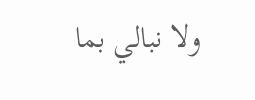ولا نبالي بما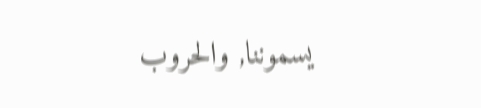يسموننا, والحروب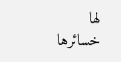لها خسائرها